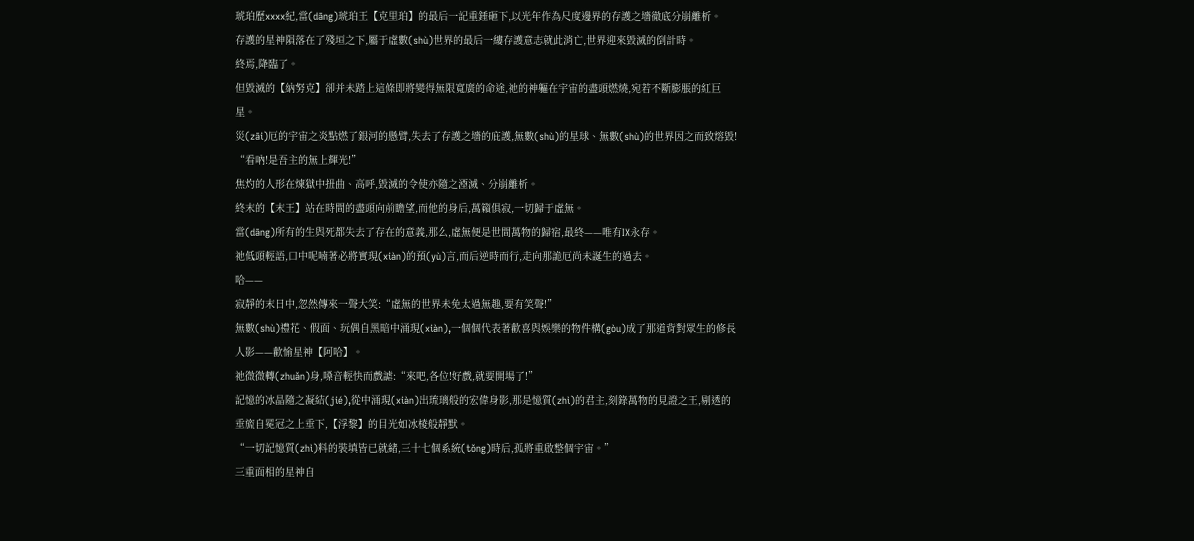琥珀歷xxxx紀,當(dāng)琥珀王【克里珀】的最后一記重錘砸下,以光年作為尺度邊界的存護之墻徹底分崩離析。
存護的星神隕落在了殘垣之下,屬于虛數(shù)世界的最后一縷存護意志就此消亡,世界迎來毀滅的倒計時。
終焉,降臨了。
但毀滅的【納努克】卻并未踏上這條即將變得無限寬廣的命途,祂的神軀在宇宙的盡頭燃燒,宛若不斷膨脹的紅巨星。
災(zāi)厄的宇宙之炎點燃了銀河的懸臂,失去了存護之墻的庇護,無數(shù)的星球、無數(shù)的世界因之而致熔毀!
“看吶!是吾主的無上輝光!”
焦灼的人形在煉獄中扭曲、高呼,毀滅的令使亦隨之湮滅、分崩離析。
終末的【末王】站在時間的盡頭向前瞻望,而他的身后,萬籟俱寂,一切歸于虛無。
當(dāng)所有的生與死都失去了存在的意義,那么,虛無便是世間萬物的歸宿,最終——唯有IX永存。
祂低頭輕語,口中呢喃著必將實現(xiàn)的預(yù)言,而后逆時而行,走向那詭厄尚未誕生的過去。
哈——
寂靜的末日中,忽然傳來一聲大笑:“虛無的世界未免太過無趣,要有笑聲!”
無數(shù)禮花、假面、玩偶自黑暗中涌現(xiàn),一個個代表著歡喜與娛樂的物件構(gòu)成了那道背對眾生的修長人影——歡愉星神【阿哈】。
祂微微轉(zhuǎn)身,嗓音輕快而戲謔:“來吧,各位!好戲,就要開場了!”
記憶的冰晶隨之凝結(jié),從中涌現(xiàn)出琉璃般的宏偉身影,那是憶質(zhì)的君主,刻錄萬物的見證之王,剔透的垂旒自冕冠之上垂下,【浮黎】的目光如冰棱般靜默。
“一切記憶質(zhì)料的裝填皆已就緒,三十七個系統(tǒng)時后,孤將重啟整個宇宙。”
三重面相的星神自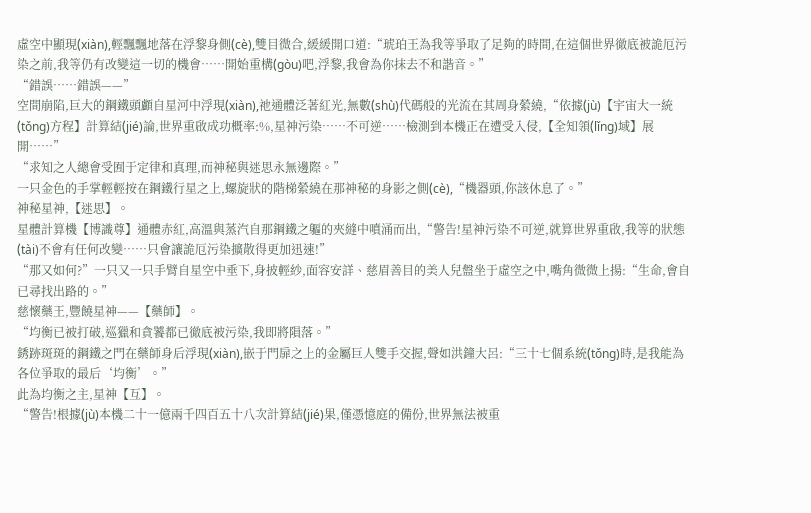虛空中顯現(xiàn),輕飄飄地落在浮黎身側(cè),雙目微合,緩緩開口道:“琥珀王為我等爭取了足夠的時間,在這個世界徹底被詭厄污染之前,我等仍有改變這一切的機會……開始重構(gòu)吧,浮黎,我會為你抹去不和諧音。”
“錯誤……錯誤——”
空間崩陷,巨大的鋼鐵頭顱自星河中浮現(xiàn),祂通體泛著紅光,無數(shù)代碼般的光流在其周身縈繞,“依據(jù)【宇宙大一統(tǒng)方程】計算結(jié)論,世界重啟成功概率:%,星神污染……不可逆……檢測到本機正在遭受入侵,【全知領(lǐng)域】展開……”
“求知之人總會受囿于定律和真理,而神秘與迷思永無邊際。”
一只金色的手掌輕輕按在鋼鐵行星之上,螺旋狀的階梯縈繞在那神秘的身影之側(cè),“機器頭,你該休息了。”
神秘星神,【迷思】。
星體計算機【博識尊】通體赤紅,高溫與蒸汽自那鋼鐵之軀的夾縫中噴涌而出,“警告!星神污染不可逆,就算世界重啟,我等的狀態(tài)不會有任何改變……只會讓詭厄污染擴散得更加迅速!”
“那又如何?”一只又一只手臂自星空中垂下,身披輕紗,面容安詳、慈眉善目的美人兒盤坐于虛空之中,嘴角微微上揚:“生命,會自已尋找出路的。”
慈懷藥王,豐饒星神——【藥師】。
“均衡已被打破,巡獵和貪饕都已徹底被污染,我即將隕落。”
銹跡斑斑的鋼鐵之門在藥師身后浮現(xiàn),嵌于門扉之上的金屬巨人雙手交握,聲如洪鐘大呂:“三十七個系統(tǒng)時,是我能為各位爭取的最后‘均衡’。”
此為均衡之主,星神【互】。
“警告!根據(jù)本機二十一億兩千四百五十八次計算結(jié)果,僅憑憶庭的備份,世界無法被重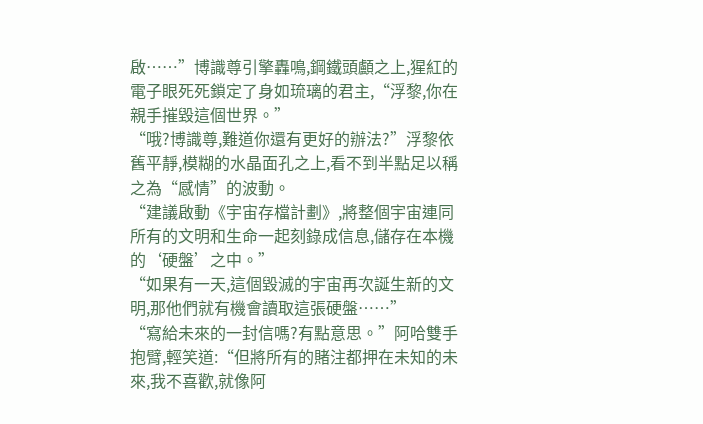啟……”博識尊引擎轟鳴,鋼鐵頭顱之上,猩紅的電子眼死死鎖定了身如琉璃的君主,“浮黎,你在親手摧毀這個世界。”
“哦?博識尊,難道你還有更好的辦法?”浮黎依舊平靜,模糊的水晶面孔之上,看不到半點足以稱之為“感情”的波動。
“建議啟動《宇宙存檔計劃》,將整個宇宙連同所有的文明和生命一起刻錄成信息,儲存在本機的‘硬盤’之中。”
“如果有一天,這個毀滅的宇宙再次誕生新的文明,那他們就有機會讀取這張硬盤……”
“寫給未來的一封信嗎?有點意思。”阿哈雙手抱臂,輕笑道:“但將所有的賭注都押在未知的未來,我不喜歡,就像阿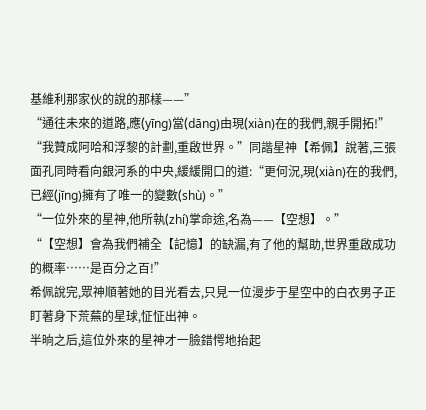基維利那家伙的說的那樣——”
“通往未來的道路,應(yīng)當(dāng)由現(xiàn)在的我們,親手開拓!”
“我贊成阿哈和浮黎的計劃,重啟世界。”同諧星神【希佩】說著,三張面孔同時看向銀河系的中央,緩緩開口的道:“更何況,現(xiàn)在的我們,已經(jīng)擁有了唯一的變數(shù)。”
“一位外來的星神,他所執(zhí)掌命途,名為——【空想】。”
“【空想】會為我們補全【記憶】的缺漏,有了他的幫助,世界重啟成功的概率……是百分之百!”
希佩說完,眾神順著她的目光看去,只見一位漫步于星空中的白衣男子正盯著身下荒蕪的星球,怔怔出神。
半晌之后,這位外來的星神才一臉錯愕地抬起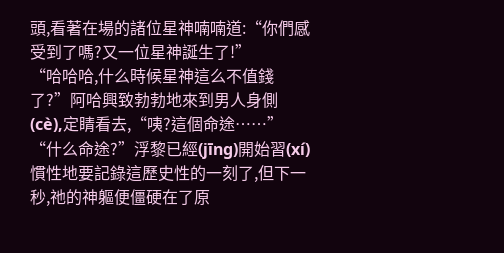頭,看著在場的諸位星神喃喃道:“你們感受到了嗎?又一位星神誕生了!”
“哈哈哈,什么時候星神這么不值錢了?”阿哈興致勃勃地來到男人身側(cè),定睛看去,“咦?這個命途……”
“什么命途?”浮黎已經(jīng)開始習(xí)慣性地要記錄這歷史性的一刻了,但下一秒,祂的神軀便僵硬在了原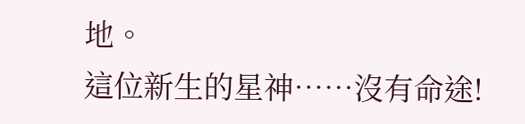地。
這位新生的星神……沒有命途!